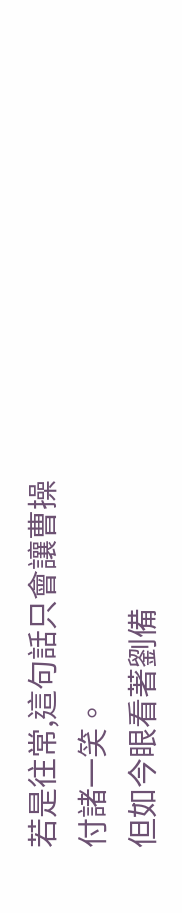若是往常,這句話只會讓曹操付諸一笑。
但如今眼看著劉備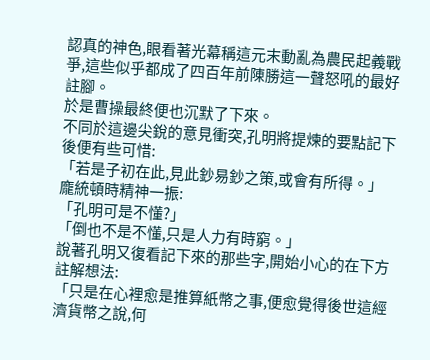認真的神色,眼看著光幕稱這元末動亂為農民起義戰爭,這些似乎都成了四百年前陳勝這一聲怒吼的最好註腳。
於是曹操最終便也沉默了下來。
不同於這邊尖銳的意見衝突,孔明將提煉的要點記下後便有些可惜:
「若是子初在此,見此鈔易鈔之策,或會有所得。」
龐統頓時精神一振:
「孔明可是不懂?」
「倒也不是不懂,只是人力有時窮。」
說著孔明又復看記下來的那些字,開始小心的在下方註解想法:
「只是在心裡愈是推算紙幣之事,便愈覺得後世這經濟貨幣之說,何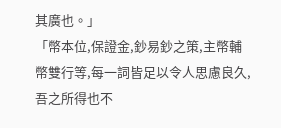其廣也。」
「幣本位,保證金,鈔易鈔之策,主幣輔幣雙行等,每一詞皆足以令人思慮良久,吾之所得也不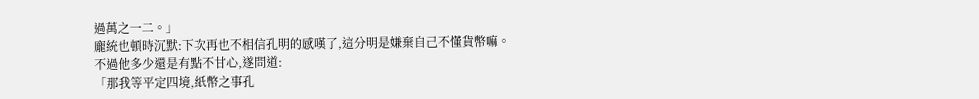過萬之一二。」
龐統也頓時沉默:下次再也不相信孔明的感嘆了,這分明是嫌棄自己不懂貨幣嘛。
不過他多少還是有點不甘心,遂問道:
「那我等平定四境,紙幣之事孔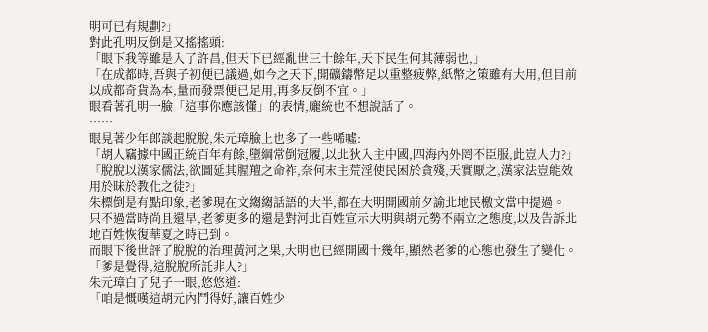明可已有規劃?」
對此孔明反倒是又搖搖頭:
「眼下我等雖是入了許昌,但天下已經亂世三十餘年,天下民生何其薄弱也,」
「在成都時,吾與子初便已議過,如今之天下,開礦鑄幣足以重整疲弊,紙幣之策雖有大用,但目前以成都奇貨為本,量而發票便已足用,再多反倒不宜。」
眼看著孔明一臉「這事你應該懂」的表情,龐統也不想說話了。
……
眼見著少年郎談起脫脫,朱元璋臉上也多了一些唏噓:
「胡人竊據中國正統百年有餘,墮綱常倒冠履,以北狄入主中國,四海內外罔不臣服,此豈人力?」
「脫脫以漢家儒法,欲圖延其腥羶之命祚,奈何末主荒淫使民困於貪殘,天實厭之,漢家法豈能效用於昧於教化之徒?」
朱標倒是有點印象,老爹現在文縐縐話語的大半,都在大明開國前夕諭北地民檄文當中提過。
只不過當時尚且還早,老爹更多的還是對河北百姓宣示大明與胡元勢不兩立之態度,以及告訴北地百姓恢復華夏之時已到。
而眼下後世評了脫脫的治理黃河之果,大明也已經開國十幾年,顯然老爹的心態也發生了變化。
「爹是覺得,這脫脫所託非人?」
朱元璋白了兒子一眼,悠悠道:
「咱是慨嘆這胡元內鬥得好,讓百姓少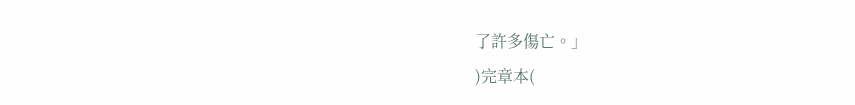了許多傷亡。」
)完章本(